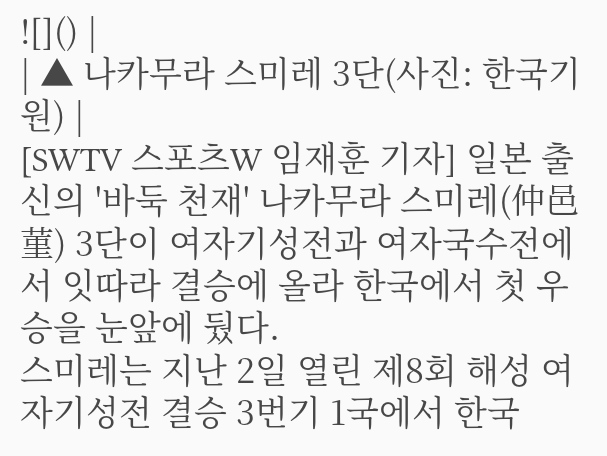![]() |
| ▲ 나카무라 스미레 3단(사진: 한국기원) |
[SWTV 스포츠W 임재훈 기자] 일본 출신의 '바둑 천재' 나카무라 스미레(仲邑菫) 3단이 여자기성전과 여자국수전에서 잇따라 결승에 올라 한국에서 첫 우승을 눈앞에 뒀다.
스미레는 지난 2일 열린 제8회 해성 여자기성전 결승 3번기 1국에서 한국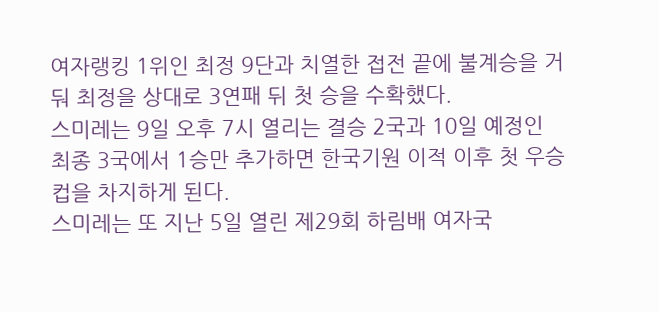여자랭킹 1위인 최정 9단과 치열한 접전 끝에 불계승을 거둬 최정을 상대로 3연패 뒤 첫 승을 수확했다.
스미레는 9일 오후 7시 열리는 결승 2국과 10일 예정인 최종 3국에서 1승만 추가하면 한국기원 이적 이후 첫 우승컵을 차지하게 된다.
스미레는 또 지난 5일 열린 제29회 하림배 여자국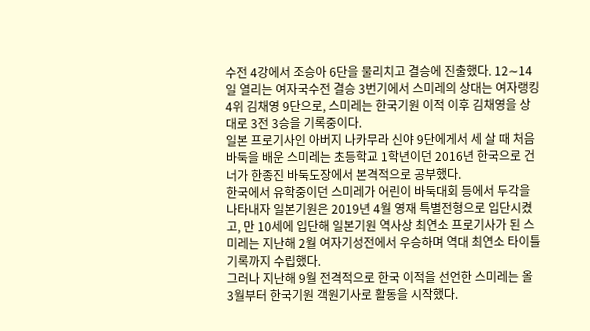수전 4강에서 조승아 6단을 물리치고 결승에 진출했다. 12∼14일 열리는 여자국수전 결승 3번기에서 스미레의 상대는 여자랭킹 4위 김채영 9단으로, 스미레는 한국기원 이적 이후 김채영을 상대로 3전 3승을 기록중이다.
일본 프로기사인 아버지 나카무라 신야 9단에게서 세 살 때 처음 바둑을 배운 스미레는 초등학교 1학년이던 2016년 한국으로 건너가 한종진 바둑도장에서 본격적으로 공부했다.
한국에서 유학중이던 스미레가 어린이 바둑대회 등에서 두각을 나타내자 일본기원은 2019년 4월 영재 특별전형으로 입단시켰고, 만 10세에 입단해 일본기원 역사상 최연소 프로기사가 된 스미레는 지난해 2월 여자기성전에서 우승하며 역대 최연소 타이틀 기록까지 수립했다.
그러나 지난해 9월 전격적으로 한국 이적을 선언한 스미레는 올 3월부터 한국기원 객원기사로 활동을 시작했다.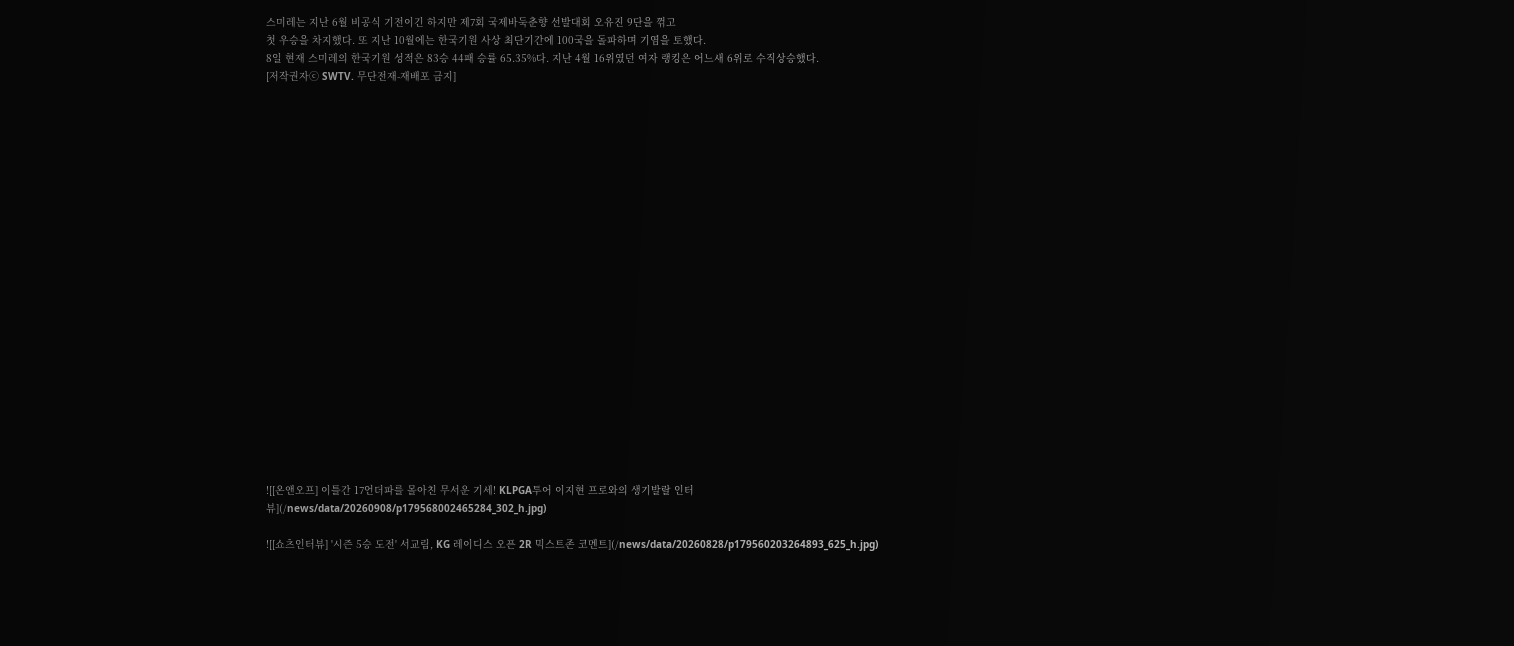스미레는 지난 6월 비공식 기전이긴 하지만 제7회 국제바둑춘향 선발대회 오유진 9단을 꺾고
첫 우승을 차지했다. 또 지난 10월에는 한국기원 사상 최단기간에 100국을 돌파하며 기염을 토했다.
8일 현재 스미레의 한국기원 성적은 83승 44패 승률 65.35%다. 지난 4월 16위였던 여자 랭킹은 어느새 6위로 수직상승했다.
[저작권자ⓒ SWTV. 무단전재-재배포 금지]






















![[온앤오프] 이틀간 17언더파를 몰아친 무서운 기세! KLPGA투어 이지현 프로와의 생기발랄 인터뷰](/news/data/20260908/p179568002465284_302_h.jpg)

![[쇼츠인터뷰] '시즌 5승 도전' 서교림, KG 레이디스 오픈 2R 믹스트존 코멘트](/news/data/20260828/p179560203264893_625_h.jpg)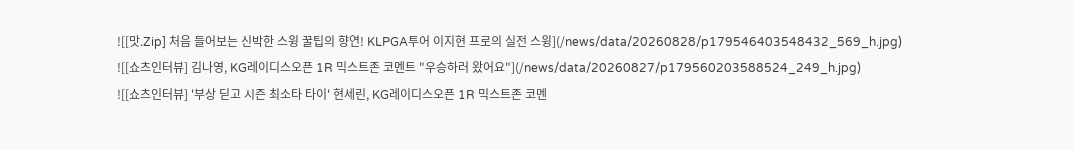![[맛.Zip] 처음 들어보는 신박한 스윙 꿀팁의 향연! KLPGA투어 이지현 프로의 실전 스윙](/news/data/20260828/p179546403548432_569_h.jpg)
![[쇼츠인터뷰] 김나영, KG레이디스오픈 1R 믹스트존 코멘트 "우승하러 왔어요"](/news/data/20260827/p179560203588524_249_h.jpg)
![[쇼츠인터뷰] '부상 딛고 시즌 최소타 타이' 현세린, KG레이디스오픈 1R 믹스트존 코멘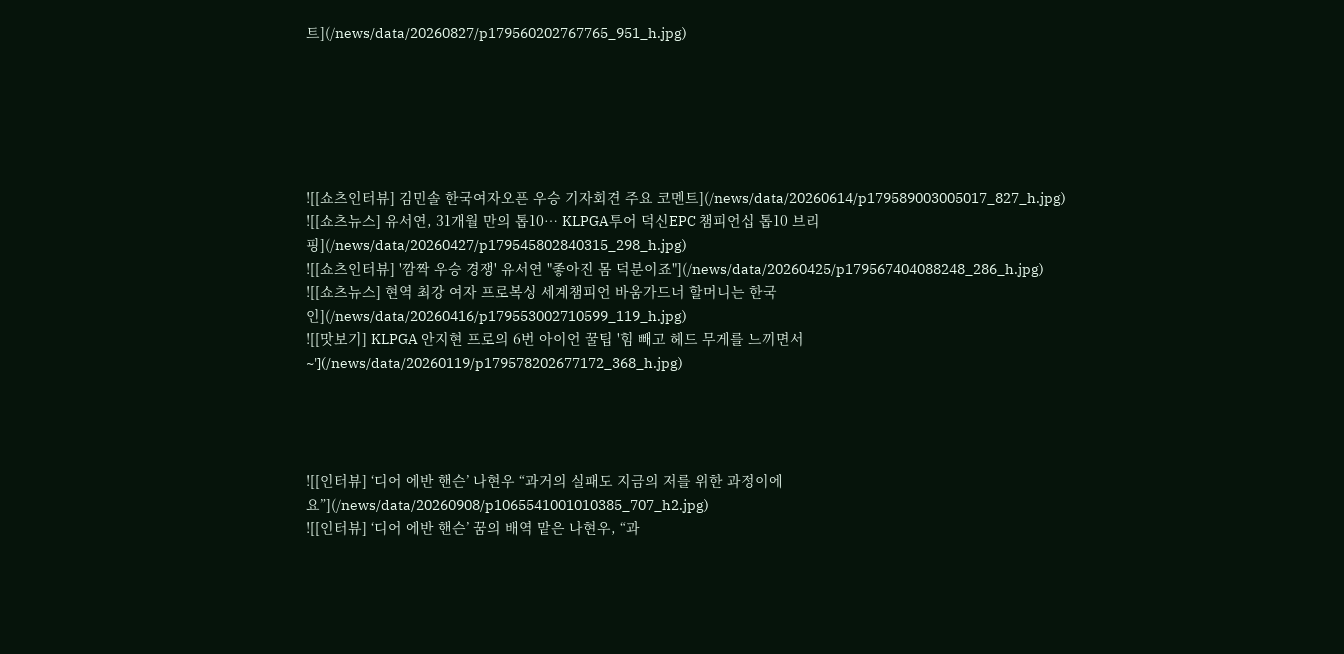트](/news/data/20260827/p179560202767765_951_h.jpg)






![[쇼츠인터뷰] 김민솔 한국여자오픈 우승 기자회견 주요 코멘트](/news/data/20260614/p179589003005017_827_h.jpg)
![[쇼츠뉴스] 유서연, 31개월 만의 톱10… KLPGA투어 덕신EPC 챔피언십 톱10 브리핑](/news/data/20260427/p179545802840315_298_h.jpg)
![[쇼츠인터뷰] '깜짝 우승 경쟁' 유서연 "좋아진 몸 덕분이죠"](/news/data/20260425/p179567404088248_286_h.jpg)
![[쇼츠뉴스] 현역 최강 여자 프로복싱 세계챔피언 바움가드너 할머니는 한국인](/news/data/20260416/p179553002710599_119_h.jpg)
![[맛보기] KLPGA 안지현 프로의 6번 아이언 꿀팁 '힘 빼고 헤드 무게를 느끼면서~'](/news/data/20260119/p179578202677172_368_h.jpg)




![[인터뷰] ‘디어 에반 핸슨’ 나현우 “과거의 실패도 지금의 저를 위한 과정이에요”](/news/data/20260908/p1065541001010385_707_h2.jpg)
![[인터뷰] ‘디어 에반 핸슨’ 꿈의 배역 맡은 나현우, “과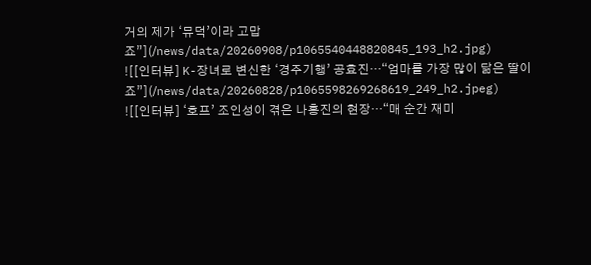거의 제가 ‘뮤덕’이라 고맙죠”](/news/data/20260908/p1065540448820845_193_h2.jpg)
![[인터뷰] K-장녀로 변신한 ‘경주기행’ 공효진…“엄마를 가장 많이 닮은 딸이죠”](/news/data/20260828/p1065598269268619_249_h2.jpeg)
![[인터뷰] ‘호프’ 조인성이 겪은 나홍진의 현장…“매 순간 재미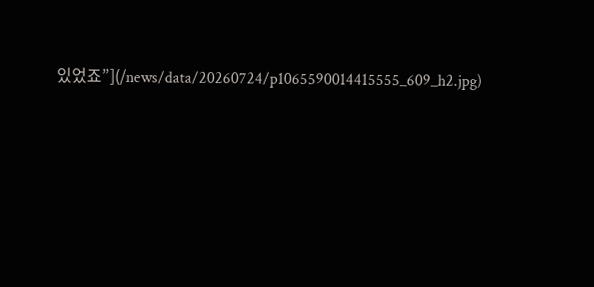있었죠”](/news/data/20260724/p1065590014415555_609_h2.jpg)